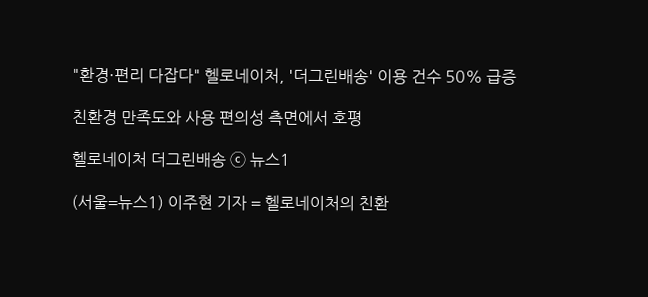"환경·편리 다잡다" 헬로네이처, '더그린배송' 이용 건수 50% 급증

친환경 만족도와 사용 편의성 측면에서 호평

헬로네이처 더그린배송 ⓒ 뉴스1

(서울=뉴스1) 이주현 기자 = 헬로네이처의 친환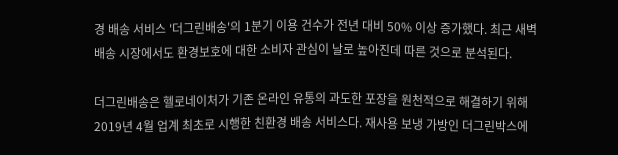경 배송 서비스 '더그린배송'의 1분기 이용 건수가 전년 대비 50% 이상 증가했다. 최근 새벽배송 시장에서도 환경보호에 대한 소비자 관심이 날로 높아진데 따른 것으로 분석된다.

더그린배송은 헬로네이처가 기존 온라인 유통의 과도한 포장을 원천적으로 해결하기 위해 2019년 4월 업계 최초로 시행한 친환경 배송 서비스다. 재사용 보냉 가방인 더그린박스에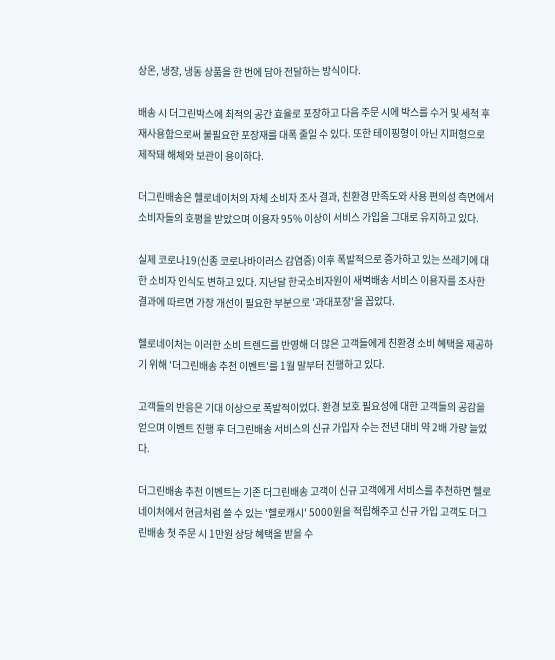상온, 냉장, 냉동 상품을 한 번에 담아 전달하는 방식이다.

배송 시 더그린박스에 최적의 공간 효율로 포장하고 다음 주문 시에 박스를 수거 및 세척 후 재사용함으로써 불필요한 포장재를 대폭 줄일 수 있다. 또한 테이핑형이 아닌 지퍼형으로 제작돼 해체와 보관이 용이하다.

더그린배송은 헬로네이처의 자체 소비자 조사 결과, 친환경 만족도와 사용 편의성 측면에서 소비자들의 호평을 받았으며 이용자 95% 이상이 서비스 가입을 그대로 유지하고 있다.

실제 코로나19(신종 코로나바이러스 감염증) 이후 폭발적으로 증가하고 있는 쓰레기에 대한 소비자 인식도 변하고 있다. 지난달 한국소비자원이 새벽배송 서비스 이용자를 조사한 결과에 따르면 가장 개선이 필요한 부분으로 '과대포장'을 꼽았다.

헬로네이처는 이러한 소비 트렌드를 반영해 더 많은 고객들에게 친환경 소비 혜택을 제공하기 위해 '더그린배송 추천 이벤트'를 1월 말부터 진행하고 있다.

고객들의 반응은 기대 이상으로 폭발적이었다. 환경 보호 필요성에 대한 고객들의 공감을 얻으며 이벤트 진행 후 더그린배송 서비스의 신규 가입자 수는 전년 대비 약 2배 가량 늘었다.

더그린배송 추천 이벤트는 기존 더그린배송 고객이 신규 고객에게 서비스를 추천하면 헬로네이처에서 현금처럼 쓸 수 있는 '헬로캐시' 5000원을 적립해주고 신규 가입 고객도 더그린배송 첫 주문 시 1만원 상당 혜택을 받을 수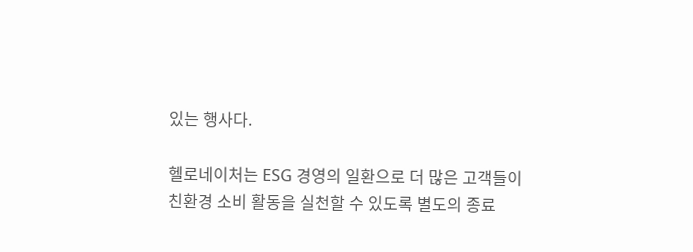있는 행사다.

헬로네이처는 ESG 경영의 일환으로 더 많은 고객들이 친환경 소비 활동을 실천할 수 있도록 별도의 종료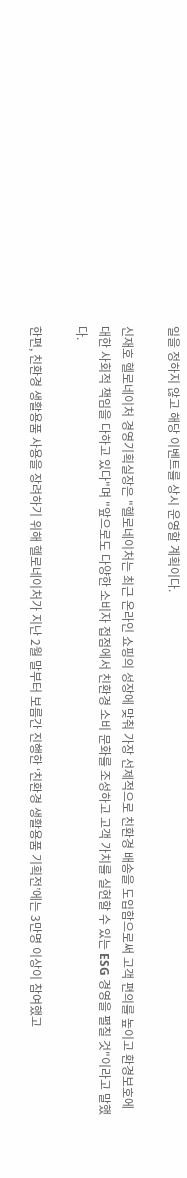일을 정하지 않고 해당 이벤트를 상시 운영할 계획이다.

신재호 헬로네이처 경영기획실장은 "헬로네이처는 최근 온라인 쇼핑의 성장에 맞춰 가장 선제적으로 친환경 배송을 도입함으로써 고객 편의를 높이고 환경보호에 대한 사회적 책임을 다하고 있다"며 "앞으로도 다양한 소비자 접점에서 친환경 소비 문화를 조성하고 고객 가치를 실현할 수 있는 ESG 경영을 펼칠 것"이라고 말했다.

한편, 친환경 생활용품 사용을 장려하기 위해 헬로네이처가 지난 2월 말부터 보름간 진행한 ‘친환경 생활용품 기획전’에는 3만명 이상이 참여했고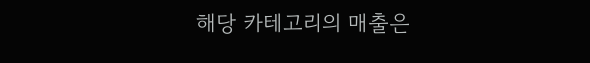해당 카테고리의 매출은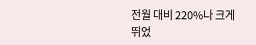전월 대비 220%나 크게 뛰었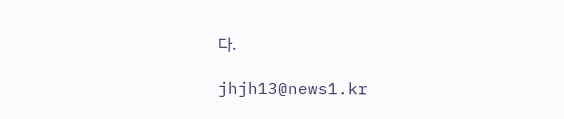다.

jhjh13@news1.kr